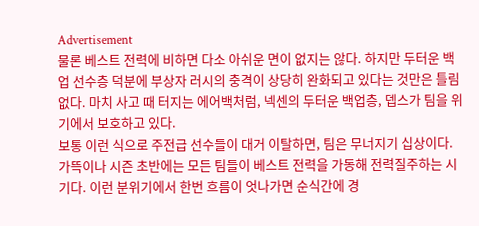Advertisement
물론 베스트 전력에 비하면 다소 아쉬운 면이 없지는 않다. 하지만 두터운 백업 선수층 덕분에 부상자 러시의 충격이 상당히 완화되고 있다는 것만은 틀림없다. 마치 사고 때 터지는 에어백처럼, 넥센의 두터운 백업층, 뎁스가 팀을 위기에서 보호하고 있다.
보통 이런 식으로 주전급 선수들이 대거 이탈하면, 팀은 무너지기 십상이다. 가뜩이나 시즌 초반에는 모든 팀들이 베스트 전력을 가동해 전력질주하는 시기다. 이런 분위기에서 한번 흐름이 엇나가면 순식간에 경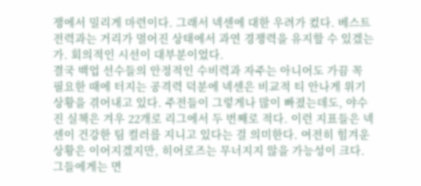쟁에서 밀리게 마련이다. 그래서 넥센에 대한 우려가 컸다. 베스트 전력과는 거리가 멀어진 상태에서 과연 경쟁력을 유지할 수 있겠는가. 회의적인 시선이 대부분이었다.
결국 백업 선수들의 안정적인 수비력과 자주는 아니어도 가끔 꼭 필요한 때에 터지는 공격력 덕분에 넥센은 비교적 티 안나게 위기 상황을 겪어내고 있다. 주전들이 그렇게나 많이 빠졌는데도, 야수진 실책은 겨우 22개로 리그에서 두 번째로 적다. 이런 지표들은 넥센이 건강한 팀 컬러를 지니고 있다는 걸 의미한다. 여전히 힘겨운 상황은 이어지겠지만, 히어로즈는 무너지지 않을 가능성이 크다. 그들에게는 면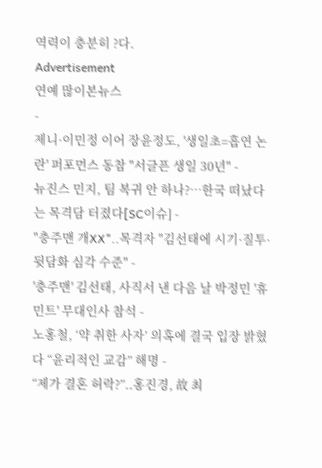역력이 충분히 ?다.
Advertisement
연예 많이본뉴스
-
제니·이민정 이어 장윤정도, '생일초=흡연 논란' 퍼포먼스 동참 "서글픈 생일 30년" -
뉴진스 민지, 팀 복귀 안 하나?…한국 떠났다는 목격담 터졌다[SC이슈] -
"충주맨 개XX"..목격자 "김선태에 시기·질투·뒷담화 심각 수준" -
'충주맨' 김선태, 사직서 낸 다음 날 박정민 '휴민트' 무대인사 참석 -
노홍철, ‘약 취한 사자’ 의혹에 결국 입장 밝혔다 “윤리적인 교감” 해명 -
“제가 결혼 허락?”..홍진경, 故 최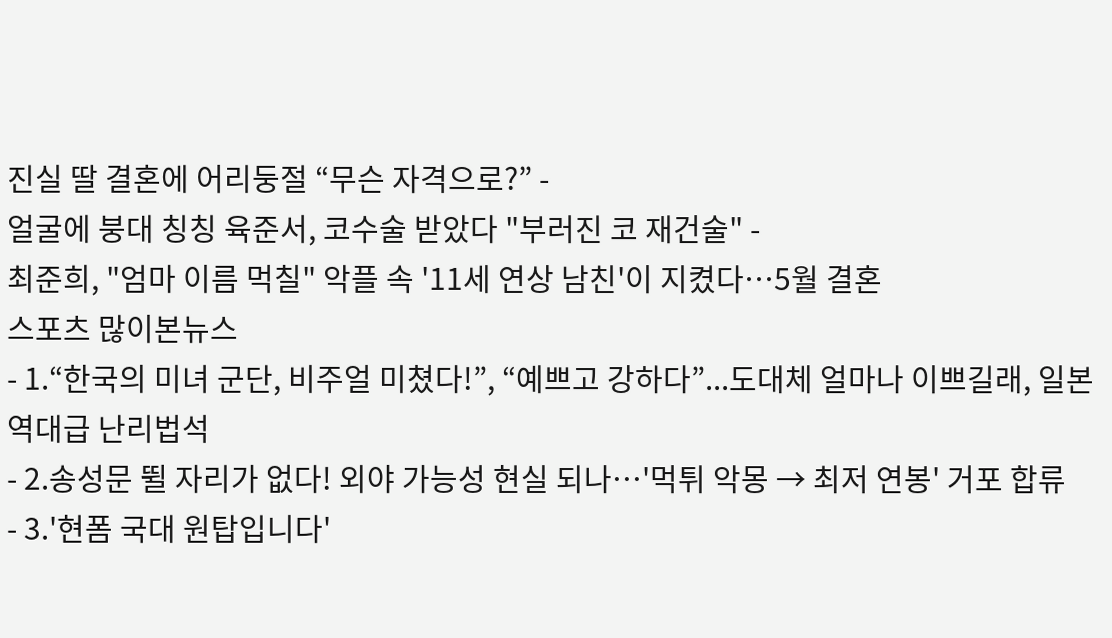진실 딸 결혼에 어리둥절 “무슨 자격으로?” -
얼굴에 붕대 칭칭 육준서, 코수술 받았다 "부러진 코 재건술" -
최준희, "엄마 이름 먹칠" 악플 속 '11세 연상 남친'이 지켰다…5월 결혼
스포츠 많이본뉴스
- 1.“한국의 미녀 군단, 비주얼 미쳤다!”, “예쁘고 강하다”...도대체 얼마나 이쁘길래, 일본 역대급 난리법석
- 2.송성문 뛸 자리가 없다! 외야 가능성 현실 되나…'먹튀 악몽 → 최저 연봉' 거포 합류
- 3.'현폼 국대 원탑입니다'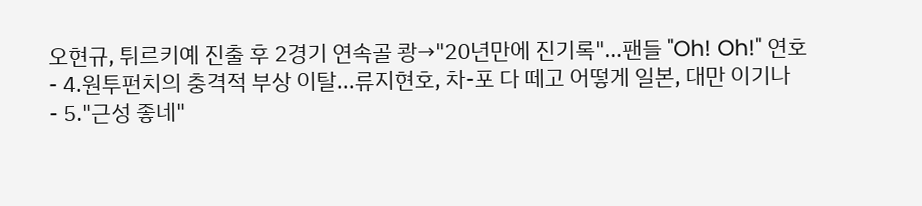오현규, 튀르키예 진출 후 2경기 연속골 쾅→"20년만에 진기록"…팬들 "Oh! Oh!" 연호
- 4.원투펀치의 충격적 부상 이탈...류지현호, 차-포 다 떼고 어떻게 일본, 대만 이기나
- 5."근성 좋네"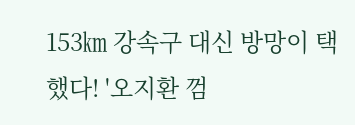153㎞ 강속구 대신 방망이 택했다! '오지환 껌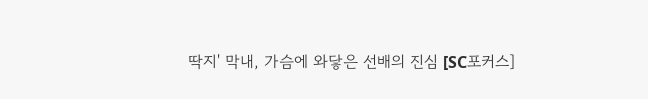딱지' 막내, 가슴에 와닿은 선배의 진심 [SC포커스]